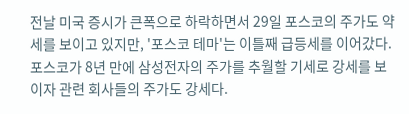전날 미국 증시가 큰폭으로 하락하면서 29일 포스코의 주가도 약세를 보이고 있지만, '포스코 테마'는 이틀째 급등세를 이어갔다. 포스코가 8년 만에 삼성전자의 주가를 추월할 기세로 강세를 보이자 관련 회사들의 주가도 강세다.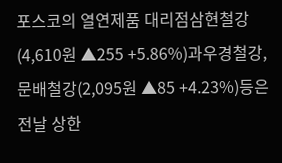포스코의 열연제품 대리점삼현철강(4,610원 ▲255 +5.86%)과우경철강,문배철강(2,095원 ▲85 +4.23%)등은 전날 상한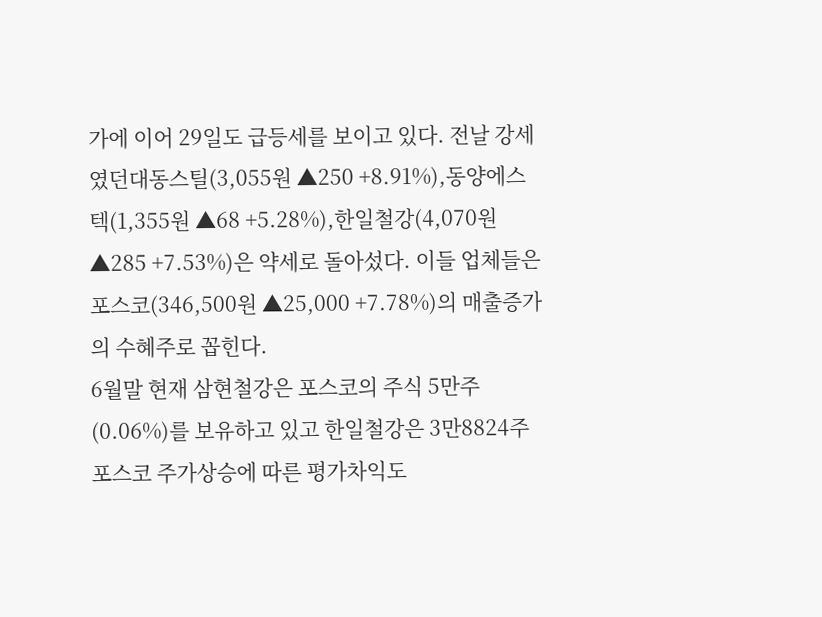가에 이어 29일도 급등세를 보이고 있다. 전날 강세였던대동스틸(3,055원 ▲250 +8.91%),동양에스텍(1,355원 ▲68 +5.28%),한일철강(4,070원 ▲285 +7.53%)은 약세로 돌아섰다. 이들 업체들은포스코(346,500원 ▲25,000 +7.78%)의 매출증가의 수혜주로 꼽힌다.
6월말 현재 삼현철강은 포스코의 주식 5만주(0.06%)를 보유하고 있고 한일철강은 3만8824주 포스코 주가상승에 따른 평가차익도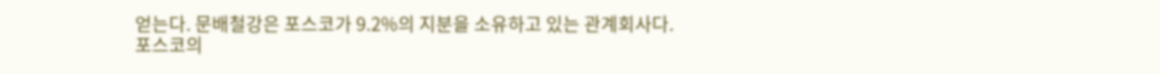얻는다. 문배철강은 포스코가 9.2%의 지분을 소유하고 있는 관계회사다.
포스코의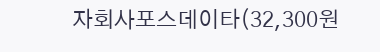자회사포스데이타(32,300원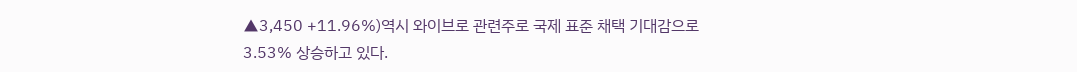▲3,450 +11.96%)역시 와이브로 관련주로 국제 표준 채택 기대감으로 3.53% 상승하고 있다.